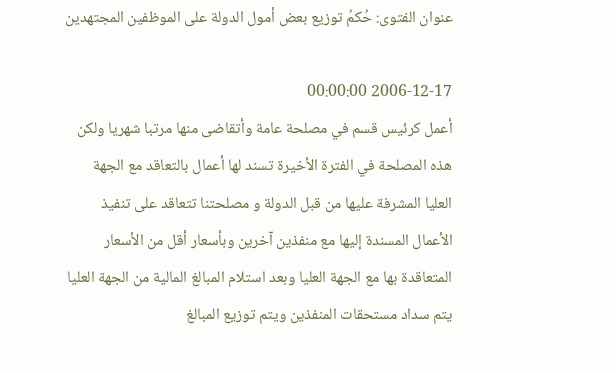عنوان الفتوى: حُكمُ توزيع بعض أمول الدولة على الموظفين المجتهدين

2006-12-17 00:00:00
أعمل كرئيس قسم في مصلحة عامة وأتقاضى منها مرتبا شهريا ولكن هذه المصلحة في الفترة الأخيرة تسند لها أعمال بالتعاقد مع الجهة العليا المشرفة عليها من قبل الدولة و مصلحتنا تتعاقد على تنفيذ الأعمال المسندة إليها مع منفذين آخرين وبأسعار أقل من الأسعار المتعاقدة بها مع الجهة العليا وبعد استلام المبالغ المالية من الجهة العليا يتم سداد مستحقات المنفذين ويتم توزيع المبالغ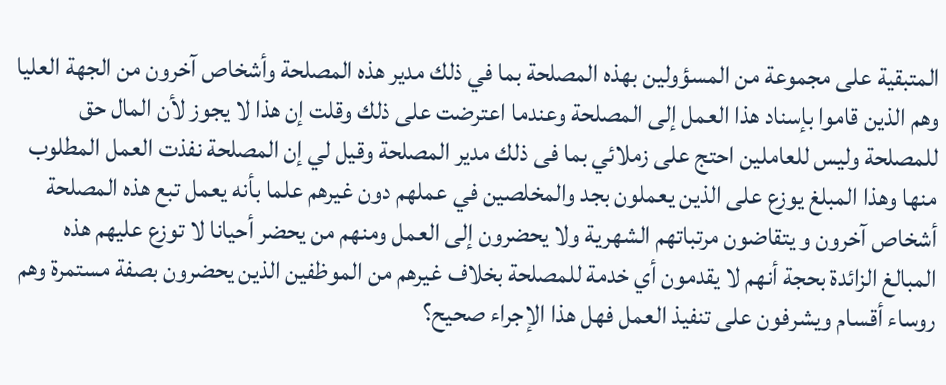المتبقية على مجموعة من المسؤولين بهذه المصلحة بما في ذلك مدير هذه المصلحة وأشخاص آخرون من الجهة العليا وهم الذين قاموا بإسناد هذا العمل إلى المصلحة وعندما اعترضت على ذلك وقلت إن هذا لا يجوز لأن المال حق للمصلحة وليس للعاملين احتج على زملائي بما فى ذلك مدير المصلحة وقيل لي إن المصلحة نفذت العمل المطلوب منها وهذا المبلغ يوزع على الذين يعملون بجد والمخلصين في عملهم دون غيرهم علما بأنه يعمل تبع هذه المصلحة أشخاص آخرون و يتقاضون مرتباتهم الشهرية ولا يحضرون إلى العمل ومنهم من يحضر أحيانا لا توزع عليهم هذه المبالغ الزائدة بحجة أنهم لا يقدمون أي خدمة للمصلحة بخلاف غيرهم من الموظفين الذين يحضرون بصفة مستمرة وهم روساء أقسام ويشرفون على تنفيذ العمل فهل هذا الإجراء صحيح؟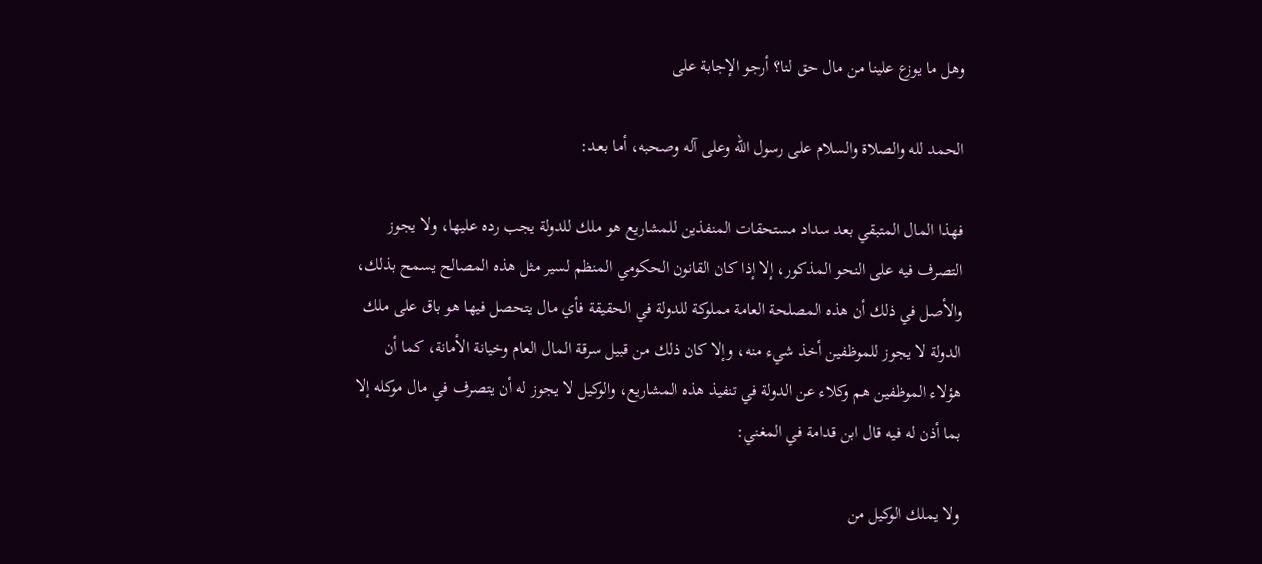وهل ما يوزع علينا من مال حق لنا؟ أرجو الإجابة على

الحمد لله والصلاة والسلام على رسول الله وعلى آله وصحبه، أما بعـد:

فهذا المال المتبقي بعد سداد مستحقات المنفذين للمشاريع هو ملك للدولة يجب رده عليها، ولا يجوز التصرف فيه على النحو المذكور، إلا إذا كان القانون الحكومي المنظم لسير مثل هذه المصالح يسمح بذلك، والأصل في ذلك أن هذه المصلحة العامة مملوكة للدولة في الحقيقة فأي مال يتحصل فيها هو باق على ملك الدولة لا يجوز للموظفين أخذ شيء منه، وإلا كان ذلك من قبيل سرقة المال العام وخيانة الأمانة، كما أن هؤلاء الموظفين هم وكلاء عن الدولة في تنفيذ هذه المشاريع، والوكيل لا يجوز له أن يتصرف في مال موكله إلا بما أذن له فيه قال ابن قدامة في المغني:

ولا يملك الوكيل من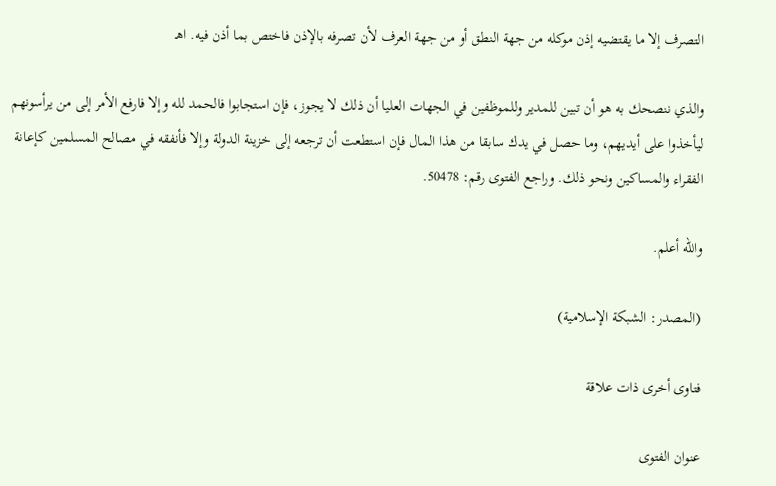التصرف إلا ما يقتضيه إذن موكله من جهة النطق أو من جهة العرف لأن تصرفه بالإذن فاختص بما أذن فيه. اهـ

والذي ننصحك به هو أن تبين للمدير وللموظفين في الجهات العليا أن ذلك لا يجوز، فإن استجابوا فالحمد لله وإلا فارفع الأمر إلى من يرأسونهم ليأخذوا على أيديهم، وما حصل في يدك سابقا من هذا المال فإن استطعت أن ترجعه إلى خزينة الدولة وإلا فأنفقه في مصالح المسلمين كإعانة الفقراء والمساكين ونحو ذلك. وراجع الفتوى رقم: 50478.

والله أعلم.

(المصدر: الشبكة الإسلامية)

فتاوى أخرى ذات علاقة

عنوان الفتوى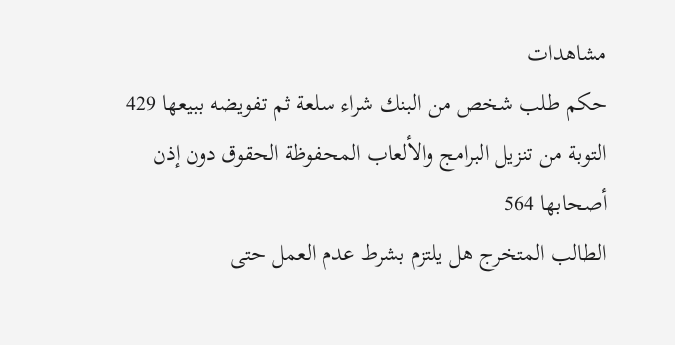مشاهدات
حكم طلب شخص من البنك شراء سلعة ثم تفويضه ببيعها 429
التوبة من تنزيل البرامج والألعاب المحفوظة الحقوق دون إذن أصحابها 564
الطالب المتخرج هل يلتزم بشرط عدم العمل حتى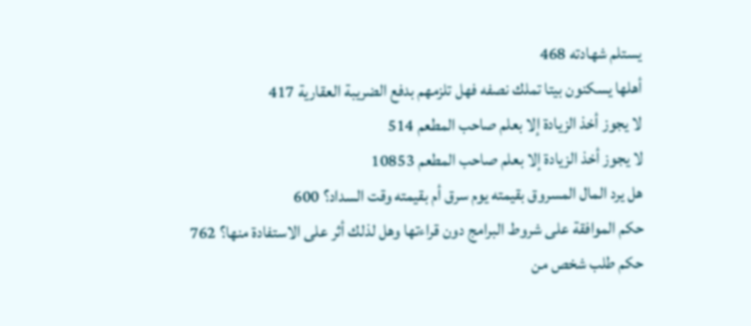يستلم شهادته 468
أهلها يسكنون بيتا تملك نصفه فهل تلزمهم بدفع الضريبة العقارية 417
لا يجوز أخذ الزيادة إلا بعلم صاحب المطعم 514
لا يجوز أخذ الزيادة إلا بعلم صاحب المطعم 10853
هل يرد المال المسروق بقيمته يوم سرق أم بقيمته وقت السداد؟ 600
حكم الموافقة على شروط البرامج دون قراءتها وهل لذلك أثر على الاستفادة منها؟ 762
حكم طلب شخص من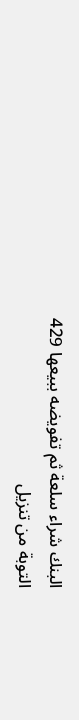البنك شراء سلعة ثم تفويضه ببيعها 429
التوبة من تنزيل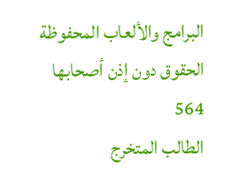البرامج والألعاب المحفوظة الحقوق دون إذن أصحابها 564
الطالب المتخرج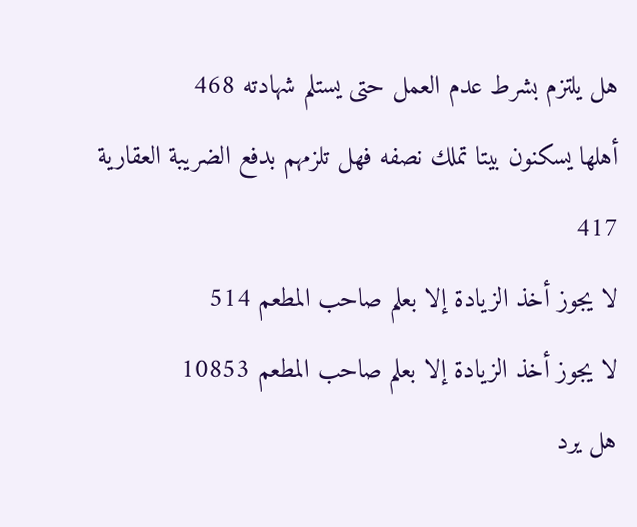هل يلتزم بشرط عدم العمل حتى يستلم شهادته 468
أهلها يسكنون بيتا تملك نصفه فهل تلزمهم بدفع الضريبة العقارية 417
لا يجوز أخذ الزيادة إلا بعلم صاحب المطعم 514
لا يجوز أخذ الزيادة إلا بعلم صاحب المطعم 10853
هل يرد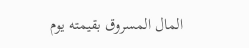المال المسروق بقيمته يوم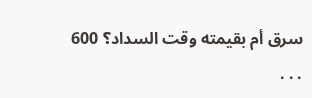سرق أم بقيمته وقت السداد؟ 600
. . .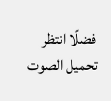فضلًا انتظر تحميل الصوت